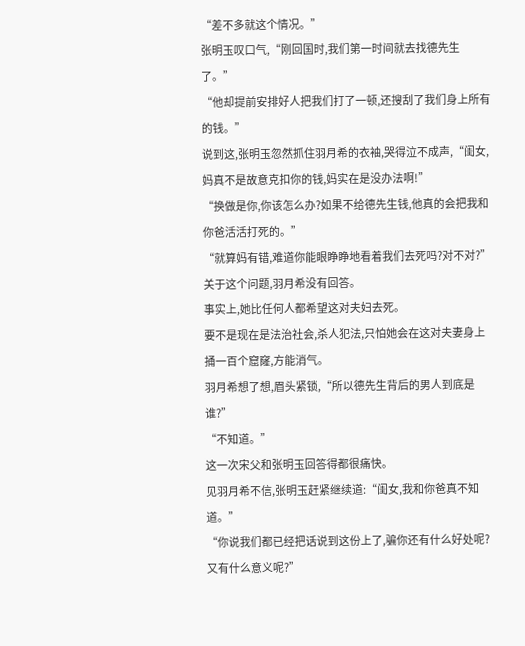“差不多就这个情况。”
张明玉叹口气,“刚回国时,我们第一时间就去找德先生了。”
“他却提前安排好人把我们打了一顿,还搜刮了我们身上所有的钱。”
说到这,张明玉忽然抓住羽月希的衣袖,哭得泣不成声,“闺女,妈真不是故意克扣你的钱,妈实在是没办法啊!”
“换做是你,你该怎么办?如果不给德先生钱,他真的会把我和你爸活活打死的。”
“就算妈有错,难道你能眼睁睁地看着我们去死吗?对不对?”
关于这个问题,羽月希没有回答。
事实上,她比任何人都希望这对夫妇去死。
要不是现在是法治社会,杀人犯法,只怕她会在这对夫妻身上捅一百个窟窿,方能消气。
羽月希想了想,眉头紧锁,“所以德先生背后的男人到底是谁?”
“不知道。”
这一次宋父和张明玉回答得都很痛快。
见羽月希不信,张明玉赶紧继续道:“闺女,我和你爸真不知道。”
“你说我们都已经把话说到这份上了,骗你还有什么好处呢?又有什么意义呢?”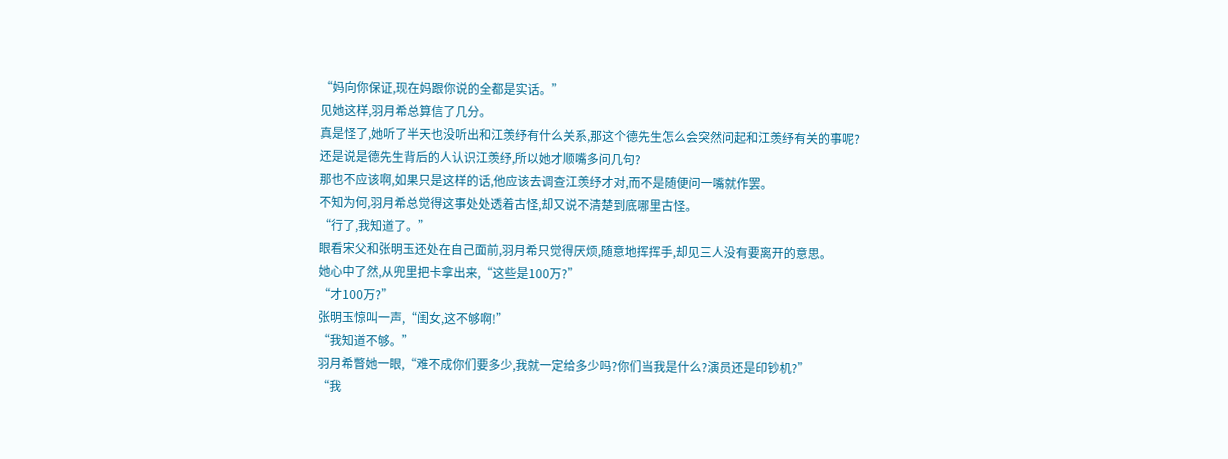“妈向你保证,现在妈跟你说的全都是实话。”
见她这样,羽月希总算信了几分。
真是怪了,她听了半天也没听出和江羡纾有什么关系,那这个德先生怎么会突然问起和江羡纾有关的事呢?
还是说是德先生背后的人认识江羡纾,所以她才顺嘴多问几句?
那也不应该啊,如果只是这样的话,他应该去调查江羡纾才对,而不是随便问一嘴就作罢。
不知为何,羽月希总觉得这事处处透着古怪,却又说不清楚到底哪里古怪。
“行了,我知道了。”
眼看宋父和张明玉还处在自己面前,羽月希只觉得厌烦,随意地挥挥手,却见三人没有要离开的意思。
她心中了然,从兜里把卡拿出来,“这些是100万?”
“才100万?”
张明玉惊叫一声,“闺女,这不够啊!”
“我知道不够。”
羽月希瞥她一眼,“难不成你们要多少,我就一定给多少吗?你们当我是什么?演员还是印钞机?”
“我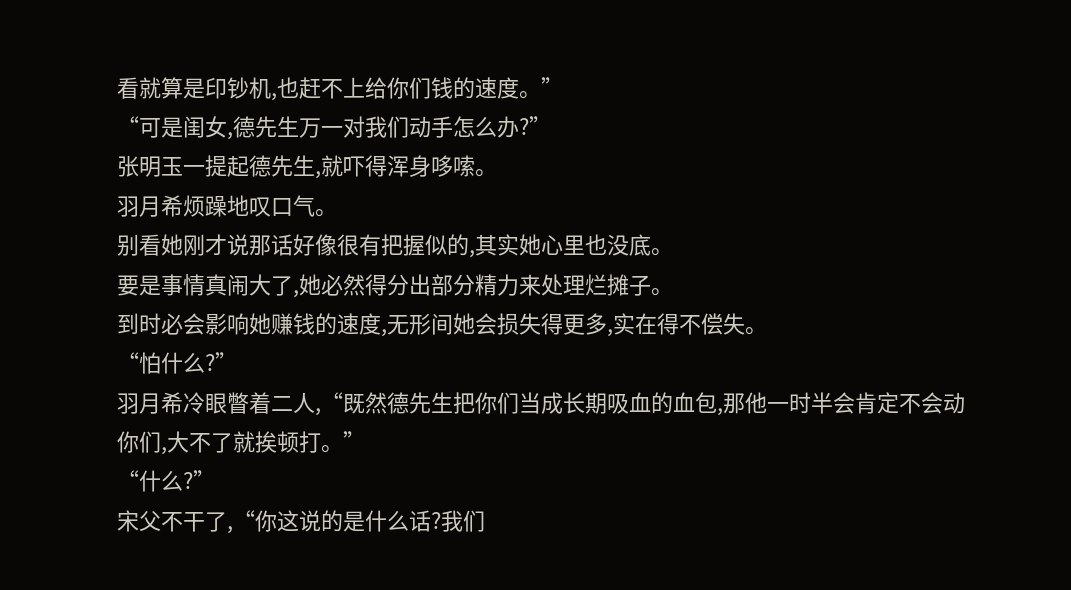看就算是印钞机,也赶不上给你们钱的速度。”
“可是闺女,德先生万一对我们动手怎么办?”
张明玉一提起德先生,就吓得浑身哆嗦。
羽月希烦躁地叹口气。
别看她刚才说那话好像很有把握似的,其实她心里也没底。
要是事情真闹大了,她必然得分出部分精力来处理烂摊子。
到时必会影响她赚钱的速度,无形间她会损失得更多,实在得不偿失。
“怕什么?”
羽月希冷眼瞥着二人,“既然德先生把你们当成长期吸血的血包,那他一时半会肯定不会动你们,大不了就挨顿打。”
“什么?”
宋父不干了,“你这说的是什么话?我们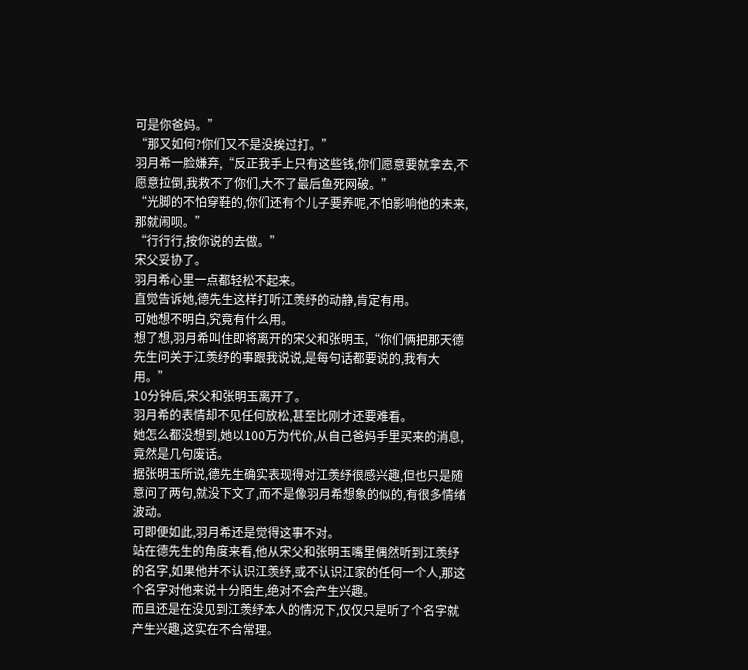可是你爸妈。”
“那又如何?你们又不是没挨过打。”
羽月希一脸嫌弃,“反正我手上只有这些钱,你们愿意要就拿去,不愿意拉倒,我救不了你们,大不了最后鱼死网破。”
“光脚的不怕穿鞋的,你们还有个儿子要养呢,不怕影响他的未来,那就闹呗。”
“行行行,按你说的去做。”
宋父妥协了。
羽月希心里一点都轻松不起来。
直觉告诉她,德先生这样打听江羡纾的动静,肯定有用。
可她想不明白,究竟有什么用。
想了想,羽月希叫住即将离开的宋父和张明玉,“你们俩把那天德先生问关于江羡纾的事跟我说说,是每句话都要说的,我有大用。”
10分钟后,宋父和张明玉离开了。
羽月希的表情却不见任何放松,甚至比刚才还要难看。
她怎么都没想到,她以100万为代价,从自己爸妈手里买来的消息,竟然是几句废话。
据张明玉所说,德先生确实表现得对江羡纾很感兴趣,但也只是随意问了两句,就没下文了,而不是像羽月希想象的似的,有很多情绪波动。
可即便如此,羽月希还是觉得这事不对。
站在德先生的角度来看,他从宋父和张明玉嘴里偶然听到江羡纾的名字,如果他并不认识江羡纾,或不认识江家的任何一个人,那这个名字对他来说十分陌生,绝对不会产生兴趣。
而且还是在没见到江羡纾本人的情况下,仅仅只是听了个名字就产生兴趣,这实在不合常理。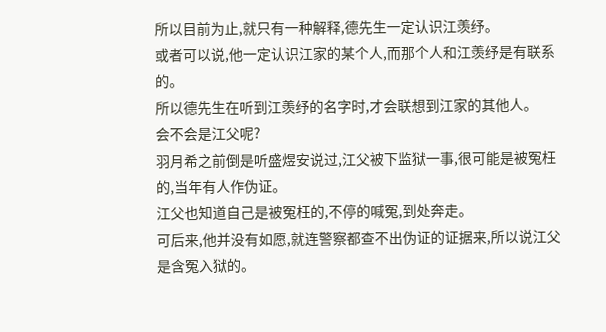所以目前为止,就只有一种解释,德先生一定认识江羡纾。
或者可以说,他一定认识江家的某个人,而那个人和江羡纾是有联系的。
所以德先生在听到江羡纾的名字时,才会联想到江家的其他人。
会不会是江父呢?
羽月希之前倒是听盛煜安说过,江父被下监狱一事,很可能是被冤枉的,当年有人作伪证。
江父也知道自己是被冤枉的,不停的喊冤,到处奔走。
可后来,他并没有如愿,就连警察都查不出伪证的证据来,所以说江父是含冤入狱的。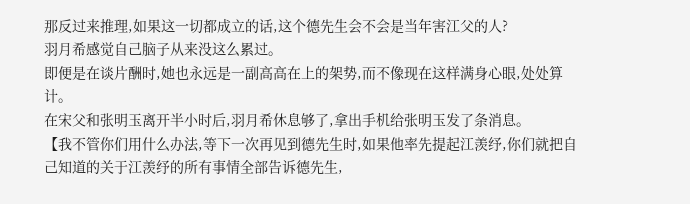那反过来推理,如果这一切都成立的话,这个德先生会不会是当年害江父的人?
羽月希感觉自己脑子从来没这么累过。
即便是在谈片酬时,她也永远是一副高高在上的架势,而不像现在这样满身心眼,处处算计。
在宋父和张明玉离开半小时后,羽月希休息够了,拿出手机给张明玉发了条消息。
【我不管你们用什么办法,等下一次再见到德先生时,如果他率先提起江羡纾,你们就把自己知道的关于江羡纾的所有事情全部告诉德先生,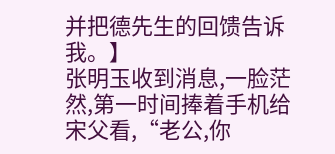并把德先生的回馈告诉我。】
张明玉收到消息,一脸茫然,第一时间捧着手机给宋父看,“老公,你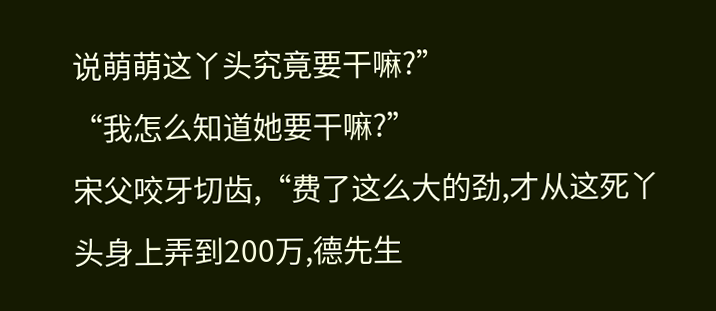说萌萌这丫头究竟要干嘛?”
“我怎么知道她要干嘛?”
宋父咬牙切齿,“费了这么大的劲,才从这死丫头身上弄到200万,德先生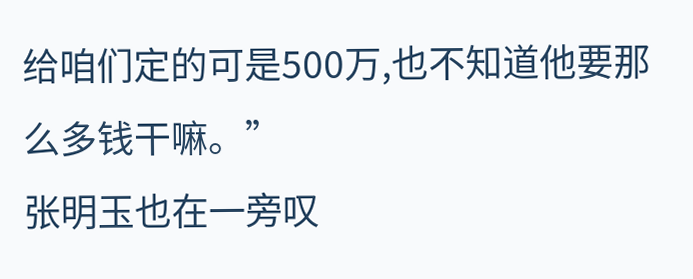给咱们定的可是500万,也不知道他要那么多钱干嘛。”
张明玉也在一旁叹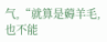气,“就算是薅羊毛,也不能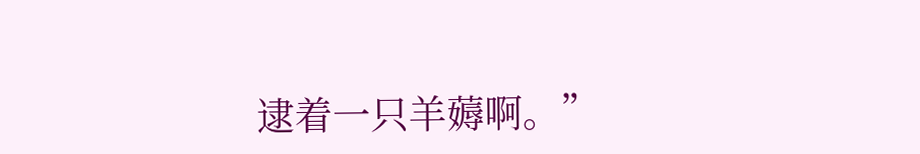逮着一只羊薅啊。”